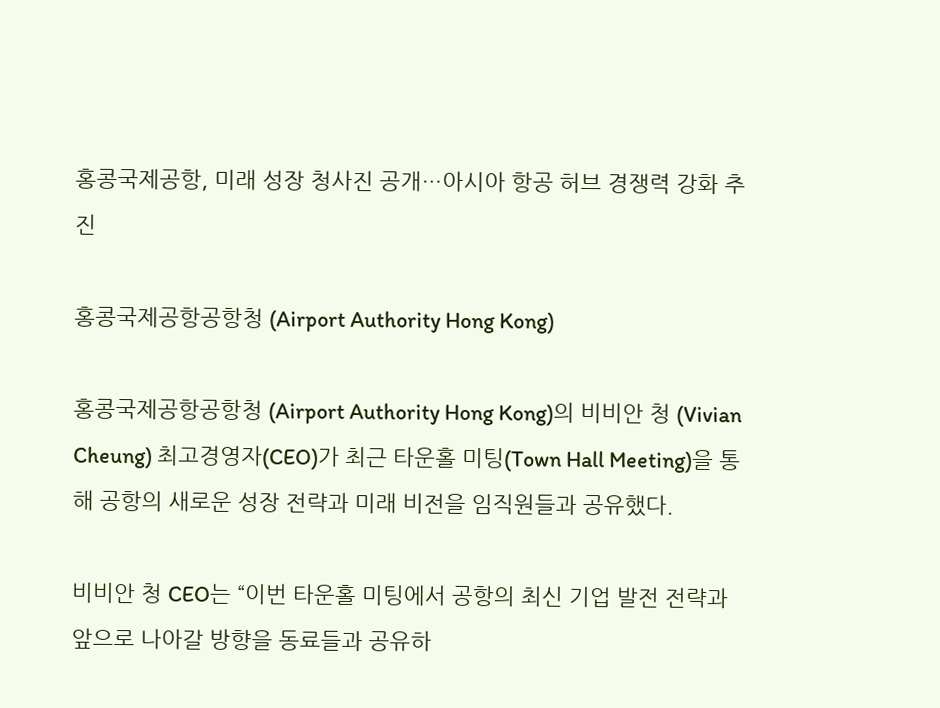홍콩국제공항, 미래 성장 청사진 공개…아시아 항공 허브 경쟁력 강화 추진

홍콩국제공항공항청 (Airport Authority Hong Kong)

홍콩국제공항공항청 (Airport Authority Hong Kong)의 비비안 청 (Vivian Cheung) 최고경영자(CEO)가 최근 타운홀 미팅(Town Hall Meeting)을 통해 공항의 새로운 성장 전략과 미래 비전을 임직원들과 공유했다.

비비안 청 CEO는 “이번 타운홀 미팅에서 공항의 최신 기업 발전 전략과 앞으로 나아갈 방향을 동료들과 공유하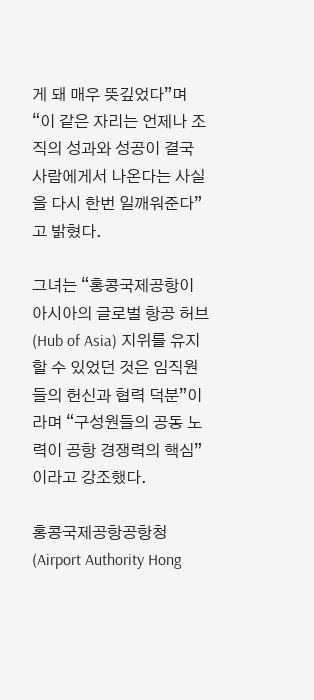게 돼 매우 뜻깊었다”며 “이 같은 자리는 언제나 조직의 성과와 성공이 결국 사람에게서 나온다는 사실을 다시 한번 일깨워준다”고 밝혔다.

그녀는 “홍콩국제공항이 아시아의 글로벌 항공 허브(Hub of Asia) 지위를 유지할 수 있었던 것은 임직원들의 헌신과 협력 덕분”이라며 “구성원들의 공동 노력이 공항 경쟁력의 핵심”이라고 강조했다.

홍콩국제공항공항청 (Airport Authority Hong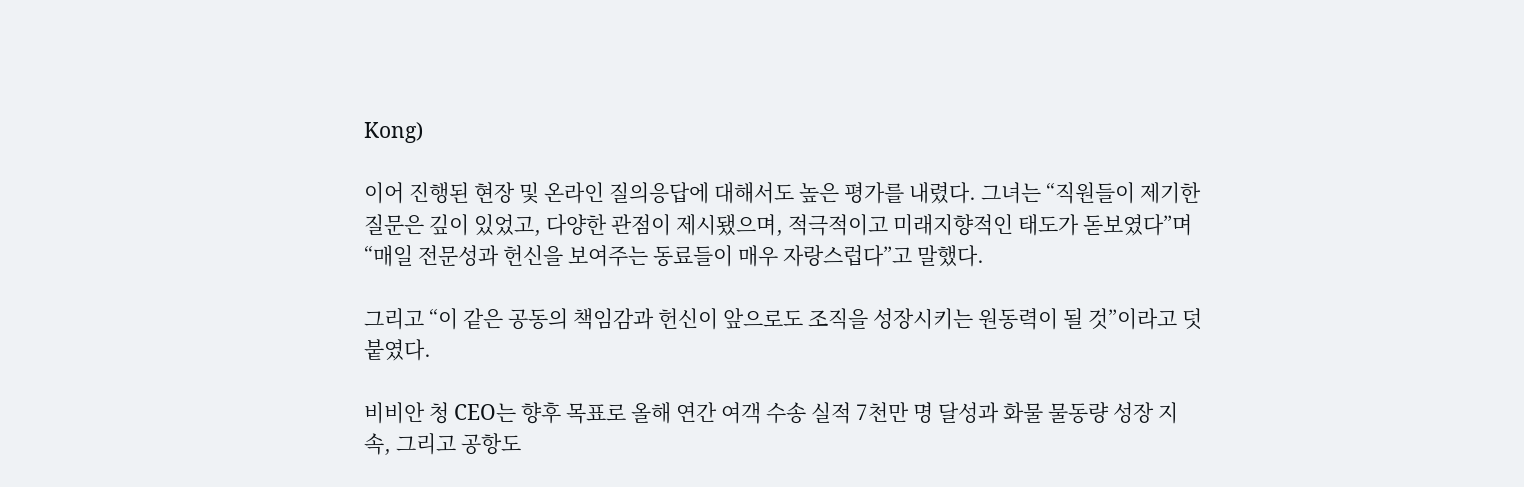Kong)

이어 진행된 현장 및 온라인 질의응답에 대해서도 높은 평가를 내렸다. 그녀는 “직원들이 제기한 질문은 깊이 있었고, 다양한 관점이 제시됐으며, 적극적이고 미래지향적인 태도가 돋보였다”며 “매일 전문성과 헌신을 보여주는 동료들이 매우 자랑스럽다”고 말했다.

그리고 “이 같은 공동의 책임감과 헌신이 앞으로도 조직을 성장시키는 원동력이 될 것”이라고 덧붙였다.

비비안 청 CEO는 향후 목표로 올해 연간 여객 수송 실적 7천만 명 달성과 화물 물동량 성장 지속, 그리고 공항도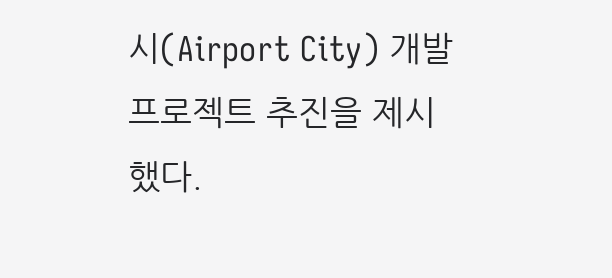시(Airport City) 개발 프로젝트 추진을 제시했다.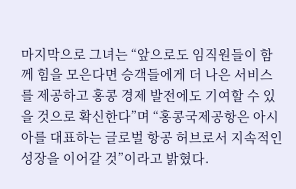마지막으로 그녀는 “앞으로도 임직원들이 함께 힘을 모은다면 승객들에게 더 나은 서비스를 제공하고 홍콩 경제 발전에도 기여할 수 있을 것으로 확신한다”며 “홍콩국제공항은 아시아를 대표하는 글로벌 항공 허브로서 지속적인 성장을 이어갈 것”이라고 밝혔다.